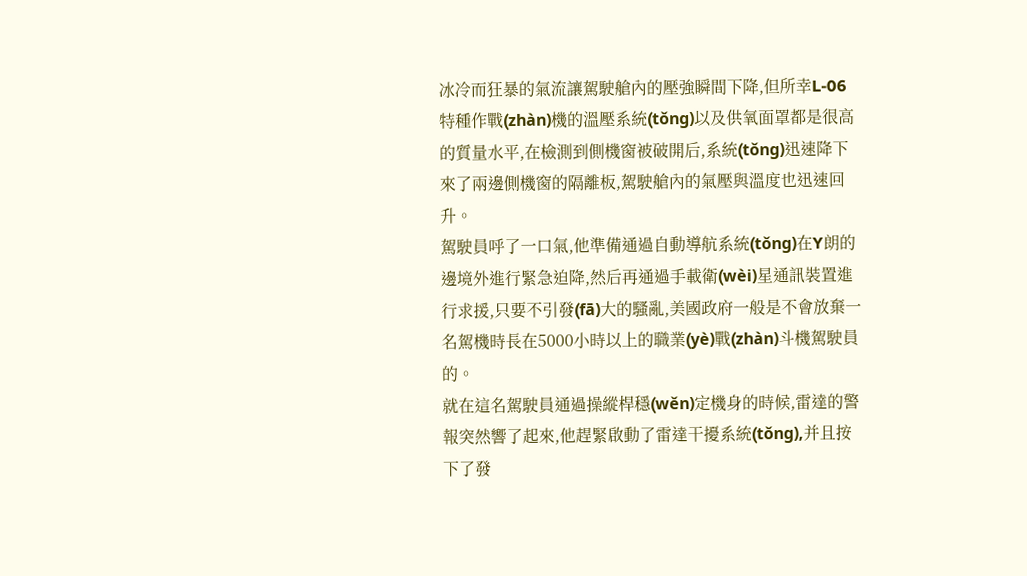冰冷而狂暴的氣流讓駕駛艙內的壓強瞬間下降,但所幸L-06特種作戰(zhàn)機的溫壓系統(tǒng)以及供氧面罩都是很高的質量水平,在檢測到側機窗被破開后,系統(tǒng)迅速降下來了兩邊側機窗的隔離板,駕駛艙內的氣壓與溫度也迅速回升。
駕駛員呼了一口氣,他準備通過自動導航系統(tǒng)在Y朗的邊境外進行緊急迫降,然后再通過手載衛(wèi)星通訊裝置進行求援,只要不引發(fā)大的騷亂,美國政府一般是不會放棄一名駕機時長在5000小時以上的職業(yè)戰(zhàn)斗機駕駛員的。
就在這名駕駛員通過操縱桿穩(wěn)定機身的時候,雷達的警報突然響了起來,他趕緊啟動了雷達干擾系統(tǒng),并且按下了發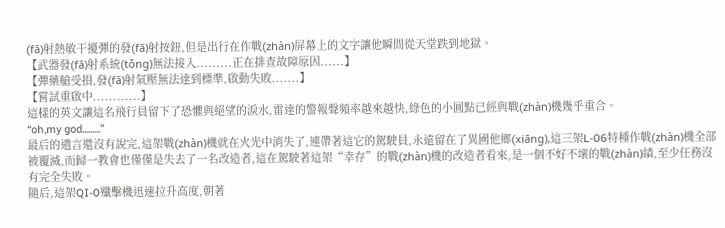(fā)射熱敏干擾彈的發(fā)射按鈕,但是出行在作戰(zhàn)屏幕上的文字讓他瞬間從天堂跌到地獄。
【武器發(fā)射系統(tǒng)無法接入.........正在排查故障原因......】
【彈藥艙受損,發(fā)射氣壓無法達到標準,啟動失敗.......】
【嘗試重啟中............】
這樣的英文讓這名飛行員留下了恐懼與絕望的淚水,雷達的警報聲頻率越來越快,綠色的小圓點已經與戰(zhàn)機幾乎重合。
“oh,my god.........”
最后的遺言還沒有說完,這架戰(zhàn)機就在火光中消失了,連帶著這它的駕駛員,永遠留在了異國他鄉(xiāng),這三架L-06特種作戰(zhàn)機全部被覆滅,而歸一教會也僅僅是失去了一名改造者,這在駕駛著這架“幸存”的戰(zhàn)機的改造者看來,是一個不好不壞的戰(zhàn)績,至少任務沒有完全失敗。
隨后,這架QI-0殲擊機迅速拉升高度,朝著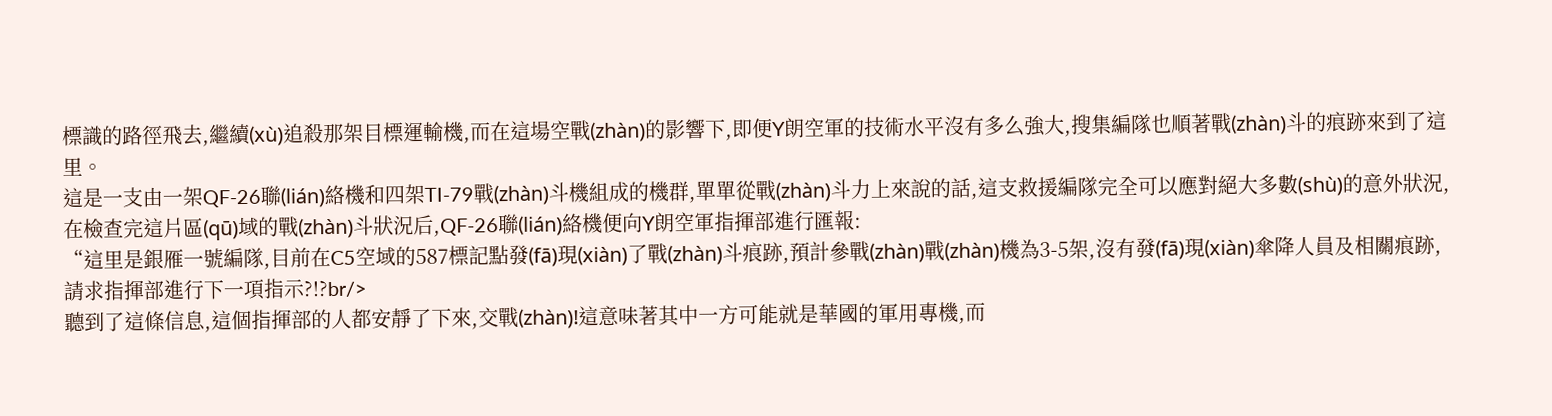標識的路徑飛去,繼續(xù)追殺那架目標運輸機,而在這場空戰(zhàn)的影響下,即便Y朗空軍的技術水平沒有多么強大,搜集編隊也順著戰(zhàn)斗的痕跡來到了這里。
這是一支由一架QF-26聯(lián)絡機和四架TI-79戰(zhàn)斗機組成的機群,單單從戰(zhàn)斗力上來說的話,這支救援編隊完全可以應對絕大多數(shù)的意外狀況,在檢查完這片區(qū)域的戰(zhàn)斗狀況后,QF-26聯(lián)絡機便向Y朗空軍指揮部進行匯報:
“這里是銀雁一號編隊,目前在C5空域的587標記點發(fā)現(xiàn)了戰(zhàn)斗痕跡,預計參戰(zhàn)戰(zhàn)機為3-5架,沒有發(fā)現(xiàn)傘降人員及相關痕跡,請求指揮部進行下一項指示?!?br/>
聽到了這條信息,這個指揮部的人都安靜了下來,交戰(zhàn)!這意味著其中一方可能就是華國的軍用專機,而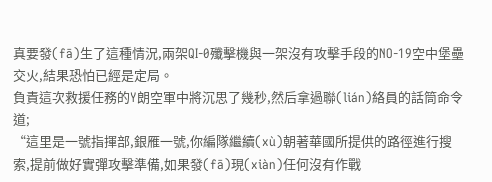真要發(fā)生了這種情況,兩架QI-0殲擊機與一架沒有攻擊手段的NO-19空中堡壘交火,結果恐怕已經是定局。
負責這次救援任務的Y朗空軍中將沉思了幾秒,然后拿過聯(lián)絡員的話筒命令道;
“這里是一號指揮部,銀雁一號,你編隊繼續(xù)朝著華國所提供的路徑進行搜索,提前做好實彈攻擊準備,如果發(fā)現(xiàn)任何沒有作戰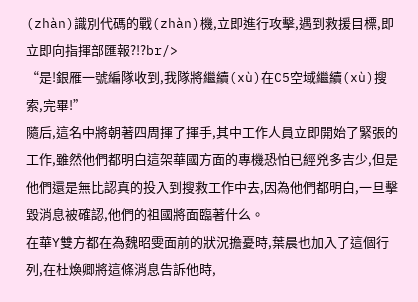(zhàn)識別代碼的戰(zhàn)機,立即進行攻擊,遇到救援目標,即立即向指揮部匯報?!?br/>
“是!銀雁一號編隊收到,我隊將繼續(xù)在C5空域繼續(xù)搜索,完畢!”
隨后,這名中將朝著四周揮了揮手,其中工作人員立即開始了緊張的工作,雖然他們都明白這架華國方面的專機恐怕已經兇多吉少,但是他們還是無比認真的投入到搜救工作中去,因為他們都明白,一旦擊毀消息被確認,他們的祖國將面臨著什么。
在華Y雙方都在為魏昭雯面前的狀況擔憂時,葉晨也加入了這個行列,在杜煥卿將這條消息告訴他時,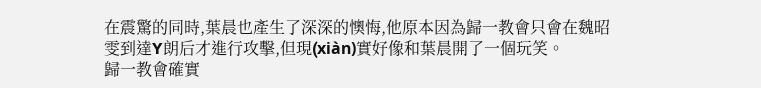在震驚的同時,葉晨也產生了深深的懊悔,他原本因為歸一教會只會在魏昭雯到達Y朗后才進行攻擊,但現(xiàn)實好像和葉晨開了一個玩笑。
歸一教會確實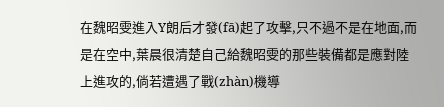在魏昭雯進入Y朗后才發(fā)起了攻擊,只不過不是在地面,而是在空中,葉晨很清楚自己給魏昭雯的那些裝備都是應對陸上進攻的,倘若遭遇了戰(zhàn)機導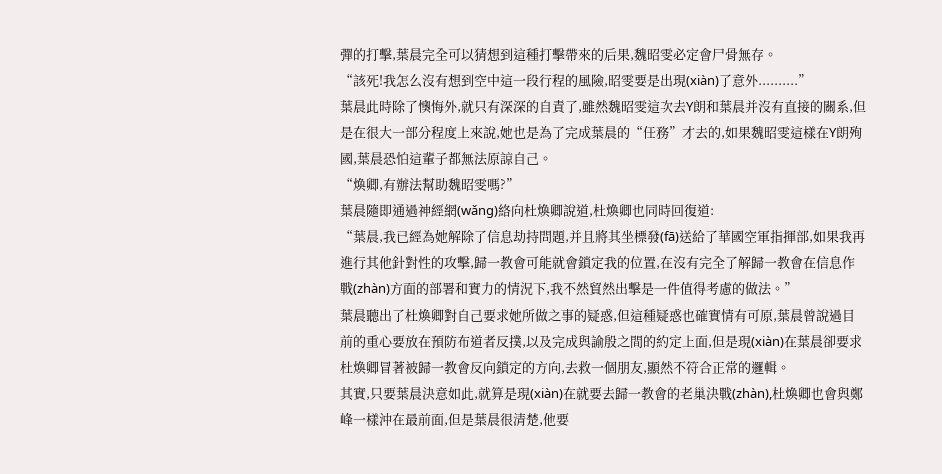彈的打擊,葉晨完全可以猜想到這種打擊帶來的后果,魏昭雯必定會尸骨無存。
“該死!我怎么沒有想到空中這一段行程的風險,昭雯要是出現(xiàn)了意外..........”
葉晨此時除了懊悔外,就只有深深的自責了,雖然魏昭雯這次去Y朗和葉晨并沒有直接的關系,但是在很大一部分程度上來說,她也是為了完成葉晨的“任務”才去的,如果魏昭雯這樣在Y朗殉國,葉晨恐怕這輩子都無法原諒自己。
“煥卿,有辦法幫助魏昭雯嗎?”
葉晨隨即通過神經網(wǎng)絡向杜煥卿說道,杜煥卿也同時回復道:
“葉晨,我已經為她解除了信息劫持問題,并且將其坐標發(fā)送給了華國空軍指揮部,如果我再進行其他針對性的攻擊,歸一教會可能就會鎖定我的位置,在沒有完全了解歸一教會在信息作戰(zhàn)方面的部署和實力的情況下,我不然貿然出擊是一件值得考慮的做法。”
葉晨聽出了杜煥卿對自己要求她所做之事的疑惑,但這種疑惑也確實情有可原,葉晨曾說過目前的重心要放在預防布道者反撲,以及完成與諭殷之間的約定上面,但是現(xiàn)在葉晨卻要求杜煥卿冒著被歸一教會反向鎖定的方向,去救一個朋友,顯然不符合正常的邏輯。
其實,只要葉晨決意如此,就算是現(xiàn)在就要去歸一教會的老巢決戰(zhàn),杜煥卿也會與鄭峰一樣沖在最前面,但是葉晨很清楚,他要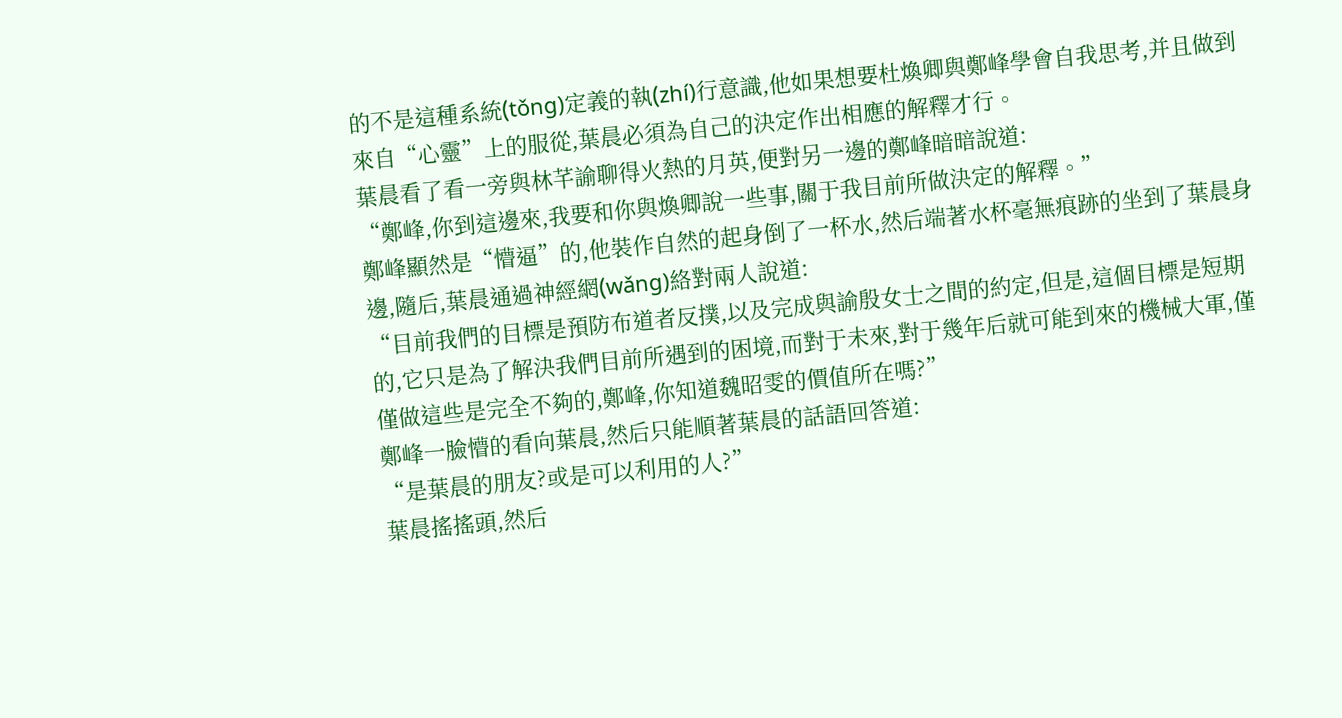的不是這種系統(tǒng)定義的執(zhí)行意識,他如果想要杜煥卿與鄭峰學會自我思考,并且做到來自“心靈”上的服從,葉晨必須為自己的決定作出相應的解釋才行。
葉晨看了看一旁與林芊諭聊得火熱的月英,便對另一邊的鄭峰暗暗說道:
“鄭峰,你到這邊來,我要和你與煥卿說一些事,關于我目前所做決定的解釋。”
鄭峰顯然是“懵逼”的,他裝作自然的起身倒了一杯水,然后端著水杯毫無痕跡的坐到了葉晨身邊,隨后,葉晨通過神經網(wǎng)絡對兩人說道:
“目前我們的目標是預防布道者反撲,以及完成與諭殷女士之間的約定,但是,這個目標是短期的,它只是為了解決我們目前所遇到的困境,而對于未來,對于幾年后就可能到來的機械大軍,僅僅做這些是完全不夠的,鄭峰,你知道魏昭雯的價值所在嗎?”
鄭峰一臉懵的看向葉晨,然后只能順著葉晨的話語回答道:
“是葉晨的朋友?或是可以利用的人?”
葉晨搖搖頭,然后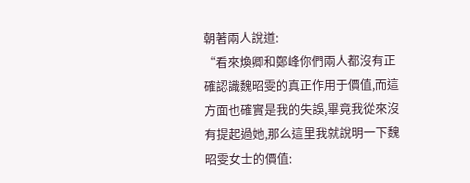朝著兩人說道:
“看來煥卿和鄭峰你們兩人都沒有正確認識魏昭雯的真正作用于價值,而這方面也確實是我的失誤,畢竟我從來沒有提起過她,那么這里我就說明一下魏昭雯女士的價值: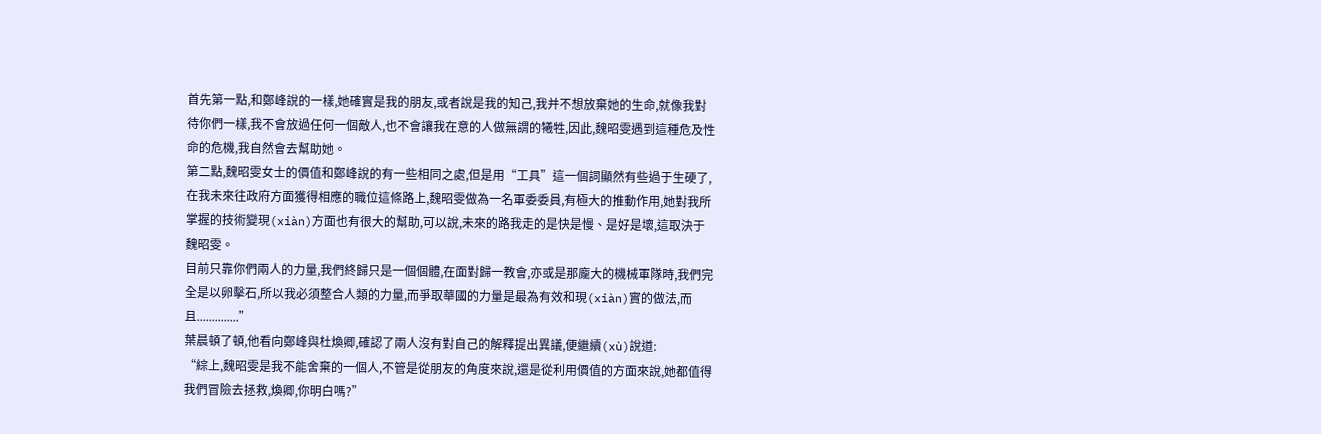首先第一點,和鄭峰說的一樣,她確實是我的朋友,或者說是我的知己,我并不想放棄她的生命,就像我對待你們一樣,我不會放過任何一個敵人,也不會讓我在意的人做無謂的犧牲,因此,魏昭雯遇到這種危及性命的危機,我自然會去幫助她。
第二點,魏昭雯女士的價值和鄭峰說的有一些相同之處,但是用“工具”這一個詞顯然有些過于生硬了,在我未來往政府方面獲得相應的職位這條路上,魏昭雯做為一名軍委委員,有極大的推動作用,她對我所掌握的技術變現(xiàn)方面也有很大的幫助,可以說,未來的路我走的是快是慢、是好是壞,這取決于魏昭雯。
目前只靠你們兩人的力量,我們終歸只是一個個體,在面對歸一教會,亦或是那龐大的機械軍隊時,我們完全是以卵擊石,所以我必須整合人類的力量,而爭取華國的力量是最為有效和現(xiàn)實的做法,而且..............”
葉晨頓了頓,他看向鄭峰與杜煥卿,確認了兩人沒有對自己的解釋提出異議,便繼續(xù)說道:
“綜上,魏昭雯是我不能舍棄的一個人,不管是從朋友的角度來說,還是從利用價值的方面來說,她都值得我們冒險去拯救,煥卿,你明白嗎?”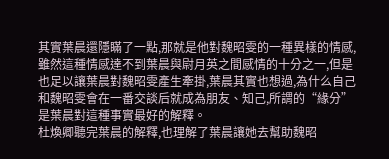其實葉晨還隱瞞了一點,那就是他對魏昭雯的一種異樣的情感,雖然這種情感達不到葉晨與尉月英之間感情的十分之一,但是也足以讓葉晨對魏昭雯產生牽掛,葉晨其實也想過,為什么自己和魏昭雯會在一番交談后就成為朋友、知己,所謂的“緣分”是葉晨對這種事實最好的解釋。
杜煥卿聽完葉晨的解釋,也理解了葉晨讓她去幫助魏昭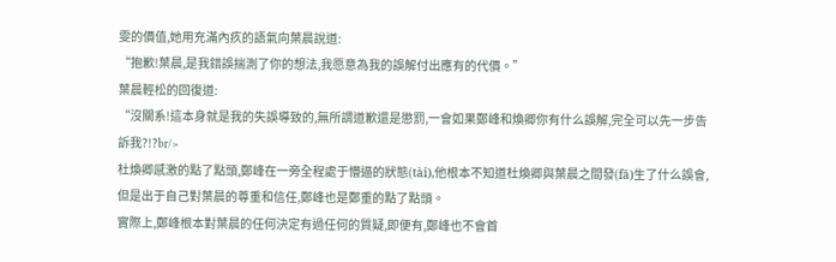雯的價值,她用充滿內疚的語氣向葉晨說道:
“抱歉!葉晨,是我錯誤揣測了你的想法,我愿意為我的誤解付出應有的代價。”
葉晨輕松的回復道:
“沒關系!這本身就是我的失誤導致的,無所謂道歉還是懲罰,一會如果鄭峰和煥卿你有什么誤解,完全可以先一步告訴我?!?br/>
杜煥卿感激的點了點頭,鄭峰在一旁全程處于懵逼的狀態(tài),他根本不知道杜煥卿與葉晨之間發(fā)生了什么誤會,但是出于自己對葉晨的尊重和信任,鄭峰也是鄭重的點了點頭。
實際上,鄭峰根本對葉晨的任何決定有過任何的質疑,即便有,鄭峰也不會首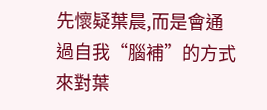先懷疑葉晨,而是會通過自我“腦補”的方式來對葉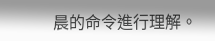晨的命令進行理解。